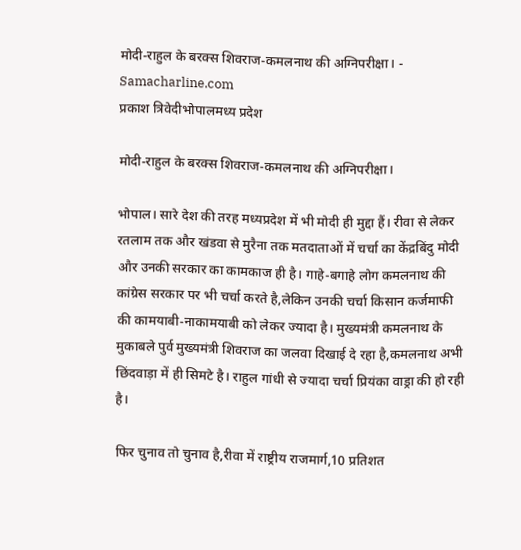मोदी-राहुल के बरक्स शिवराज-कमलनाथ की अग्निपरीक्षा। - Samacharline.com
प्रकाश त्रिवेदीभोपालमध्य प्रदेश

मोदी-राहुल के बरक्स शिवराज-कमलनाथ की अग्निपरीक्षा।

भोपाल। सारे देश की तरह मध्यप्रदेश में भी मोदी ही मुद्दा हैं। रीवा से लेकर रतलाम तक और खंडवा से मुरैना तक मतदाताओं में चर्चा का केंद्रबिंदु मोदी और उनकी सरकार का कामकाज ही है। गाहे-बगाहे लोग कमलनाथ की कांग्रेस सरकार पर भी चर्चा करते है,लेकिन उनकी चर्चा किसान कर्जमाफी की कामयाबी-नाकामयाबी को लेकर ज्यादा है। मुख्यमंत्री कमलनाथ के मुकाबले पुर्व मुख्यमंत्री शिवराज का जलवा दिखाई दे रहा है,कमलनाथ अभी छिंदवाड़ा में ही सिमटे है। राहुल गांधी से ज्यादा चर्चा प्रियंका वाड्रा की हो रही है।

फिर चुनाव तो चुनाव है,रीवा में राष्ट्रीय राजमार्ग,10 प्रतिशत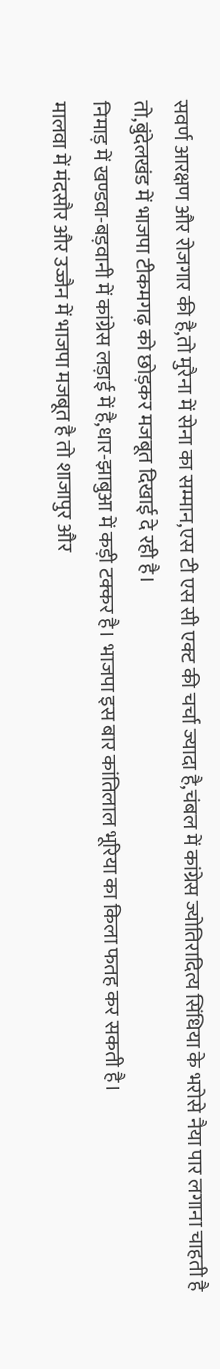सवर्ण आरक्षण और रोजगार की है,तो मुरैना में सेना का सम्मान,एस टी एस सी एक्ट की चर्चा ज्यादा है,चंबल में कांग्रेस ज्योतिरादित्य सिंधिया के भरोसे नैया पार लगाना चाहती है तो,बुंदेलखंड में भाजपा टीकमगढ़ को छोड़कर मजबूत दिखाई दे रही है।
निमाड़ में खण्डवा-बड़वानी में कांग्रेस लड़ाई में है,धार-झाबुआ में कड़ी टक्कर है। भाजपा इस बार कांतिलाल भूरिया का किला फतह कर सकती है।
मालवा में मंदसौर और उज्जैन में भाजपा मजबूत है तो शाजापुर और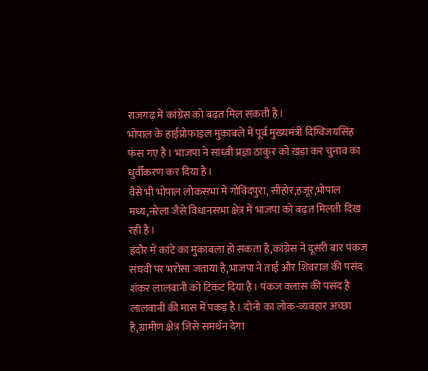राजगढ़ में कांग्रेस को बढ़त मिल सकती है।
भोपाल के हाईप्रोफाइल मुकाबले में पूर्व मुख्यमंत्री दिग्विजयसिंह फंस गए है। भाजपा ने साध्वी प्रज्ञा ठाकुर को खड़ा कर चुनाव का धुर्वीकरण कर दिया है।
वैसे भी भोपाल लोकसभा में गोविंदपुरा, सीहोर,हजूर,भोपाल मध्य,नरेला जैसे विधानसभा क्षेत्र में भाजपा को बढ़त मिलती दिख रही है।
इंदौर में कांटे का मुकाबला हो सकता है,कांग्रेस ने दूसरी बार पंकज संघवी पर भरोसा जताया है,भाजपा ने ताई और शिवराज की पसंद शंकर लालवानी को टिकट दिया है। पंकज क्लास की पसंद है लालवानी की मास में पकड़ है। दोनो का लोक-व्यवहार अच्छा है,ग्रामीण क्षेत्र जिसे समर्थन देगा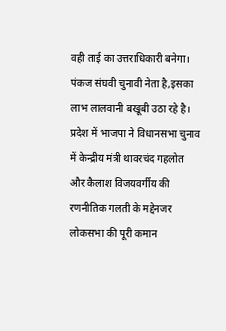वही ताई का उत्तराधिकारी बनेगा। पंकज संघवी चुनावी नेता है,इसका लाभ लालवानी बखूबी उठा रहे है।
प्रदेश में भाजपा ने विधानसभा चुनाव में केन्द्रीय मंत्री थावरचंद गहलोत और कैलाश विजयवर्गीय की रणनीतिक गलती के मद्देनजर लोकसभा की पूरी कमान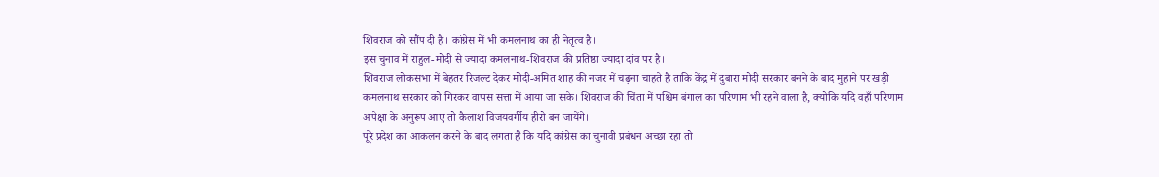शिवराज को सौंप दी है। कांग्रेस में भी कमलनाथ का ही नेतृत्व है।
इस चुनाव में राहुल-मोदी से ज्यादा कमलनाथ-शिवराज की प्रतिष्ठा ज्यादा दांव पर है।
शिवराज लोकसभा में बेहतर रिजल्ट देकर मोदी-अमित शाह की नजर में चढ़ना चाहते है ताकि केंद्र में दुबारा मोदी सरकार बनने के बाद मुहाने पर खड़ी कमलनाथ सरकार को गिरकर वापस सत्ता में आया जा सके। शिवराज की चिंता में पश्चिम बंगाल का परिणाम भी रहने वाला है, क्योकि यदि वहाँ परिणाम अपेक्षा के अनुरूप आए तो कैलाश विजयवर्गीय हीरो बन जायेंगे।
पूरे प्रदेश का आकलन करने के बाद लगता है कि यदि कांग्रेस का चुनावी प्रबंधन अच्छा रहा तो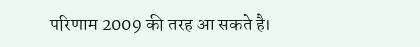परिणाम 2009 की तरह आ सकते है।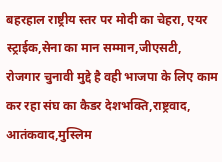बहरहाल राष्ट्रीय स्तर पर मोदी का चेहरा, एयर स्ट्राईक,सेना का मान सम्मान,जीएसटी, रोजगार चुनावी मुद्दे है वही भाजपा के लिए काम कर रहा संघ का कैडर देशभक्ति,राष्ट्रवाद, आतंकवाद,मुस्लिम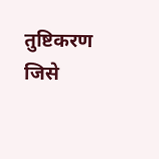तुष्टिकरण जिसे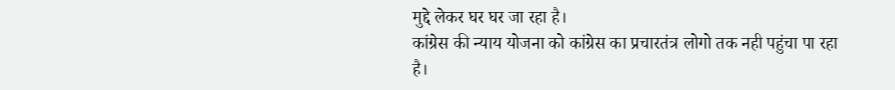मुद्दे लेकर घर घर जा रहा है।
कांग्रेस की न्याय योजना को कांग्रेस का प्रचारतंत्र लोगो तक नही पहुंचा पा रहा है।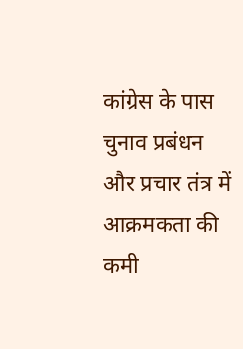कांग्रेस के पास चुनाव प्रबंधन और प्रचार तंत्र में आक्रमकता की कमी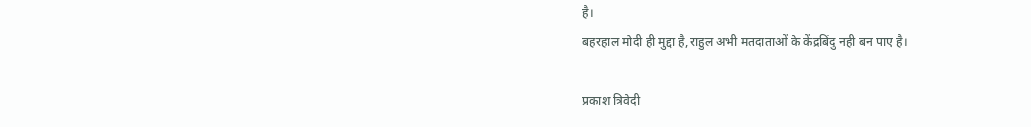है।
बहरहाल मोदी ही मुद्दा है,राहुल अभी मतदाताओं के केंद्रबिंदु नही बन पाए है।

प्रकाश त्रिवेदी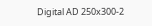Digital AD 250x300-2